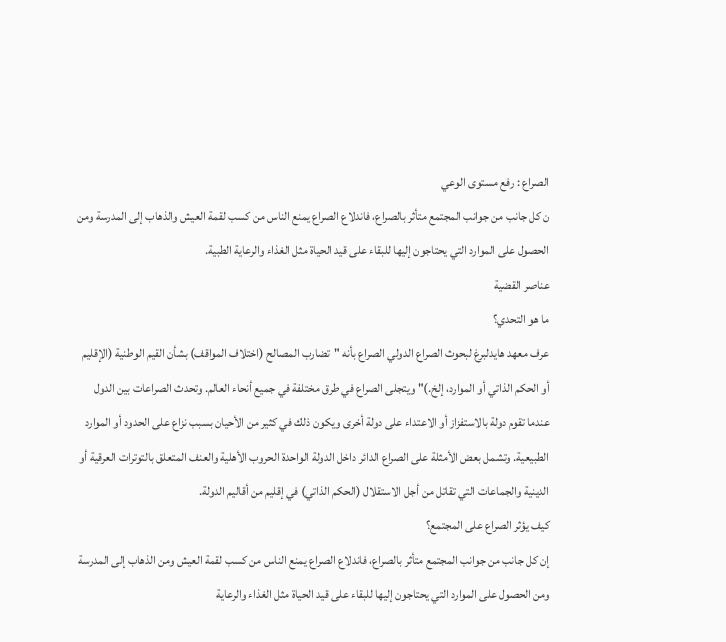الصراع : رفع مستوى الوعي
ن كل جانب من جوانب المجتمع متأثر بالصراع، فاندلاع الصراع يمنع الناس من كسب لقمة العيش والذهاب إلى المدرسة ومن الحصول على الموارد التي يحتاجون إليها للبقاء على قيد الحياة مثل الغذاء والرعاية الطبية.
عناصر القضية
ما هو التحدي؟
عرف معهد هايدلبرغ لبحوث الصراع الدولي الصراع بأنه "تضارب المصالح (اختلاف المواقف) بشأن القيم الوطنية (الإقليم أو الحكم الذاتي أو الموارد، إلخ.)" ويتجلى الصراع في طرق مختلفة في جميع أنحاء العالم. وتحدث الصراعات بين الدول عندما تقوم دولة بالاستفزاز أو الاعتداء على دولة أخرى ويكون ذلك في كثير من الأحيان بسبب نزاع على الحدود أو الموارد الطبيعية. وتشمل بعض الأمثلة على الصراع الدائر داخل الدولة الواحدة الحروب الأهلية والعنف المتعلق بالتوترات العرقية أو الدينية والجماعات التي تقاتل من أجل الاستقلال (الحكم الذاتي) في إقليم من أقاليم الدولة.
كيف يؤثر الصراع على المجتمع؟
إن كل جانب من جوانب المجتمع متأثر بالصراع، فاندلاع الصراع يمنع الناس من كسب لقمة العيش ومن الذهاب إلى المدرسة ومن الحصول على الموارد التي يحتاجون إليها للبقاء على قيد الحياة مثل الغذاء والرعاية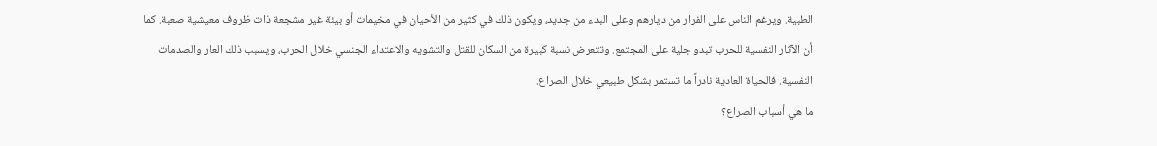الطبية. ويرغم الناس على الفرار من ديارهم وعلى البدء من جديد، ويكون ذلك في كثير من الأحيان في مخيمات أو بيئة غير مشجعة ذات ظروف معيشية صعبة. كما أن الآثار النفسية للحرب تبدو جلية على المجتمع. وتتعرض نسبة كبيرة من السكان للقتل والتشويه والاعتداء الجنسي خلال الحرب، ويسبب ذلك العار والصدمات النفسية. فالحياة العادية نادراً ما تستمر بشكل طبيعي خلال الصراع.
ما هي أسباب الصراع؟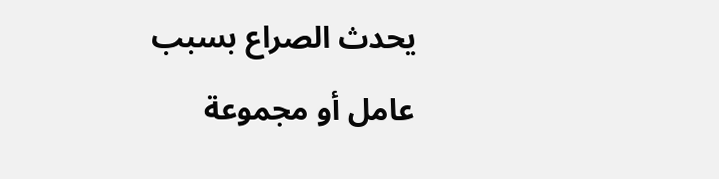يحدث الصراع بسبب عامل أو مجموعة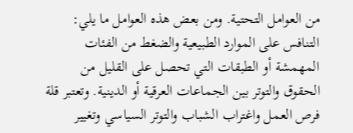من العوامل التحتية. ومن بعض هذه العوامل ما يلي: التنافس على الموارد الطبيعية والضغط من الفئات المهمشة أو الطبقات التي تحصل على القليل من الحقوق والتوتر بين الجماعات العرقية أو الدينية. وتعتبر قلة فرص العمل واغتراب الشباب والتوتر السياسي وتغيير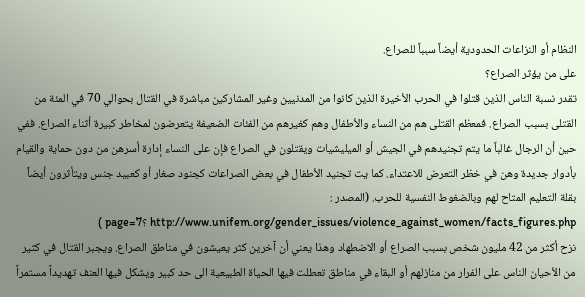النظام أو النزاعات الحدودية أيضاً سبباً للصراع.
على من يؤثر الصراع؟
تقدر نسبة الناس الذين قتلوا في الحرب الأخيرة الذين كانوا من المدنيين وغير المشاركين مباشرة في القتال بحوالي 70 في المئة من القتلى بسبب الصراع. فمعظم القتلى هم من النساء والأطفال وهم كغيرهم من الفئات الضعيفة يتعرضون لمخاطر كبيرة أثناء الصراع. ففي حين أن الرجال غالباً ما يتم تجنيدهم في الجيش أو الميليشيات ويقتلون في الصراع فإن على النساء إدارة أسرهن من دون حماية والقيام بأدوار جديدة وهن في خظر التعرض للاعتداء. كما يت تجنيد الأطفال في بعض الصراعات كجنود صغار أو كعبيد جنس ويتأثرون أيضاً بقلة التعليم المتاح لهم وبالضغوط النفسية للحرب. (المصدر : http://www.unifem.org/gender_issues/violence_against_women/facts_figures.php ؟page=7 )
نزح أكثر من 42 مليون شخص بسبب الصراع أو الاضطهاد وهذا يعني أن آخرين كثر يعيشون في مناطق الصراع. ويجبر القتال في كثير من الأحيان الناس على الفرار من منازلهم أو البقاء في مناطق تعطلت فيها الحياة الطبيعية الى حد كبير ويشكل فيها العنف تهديداً مستمراً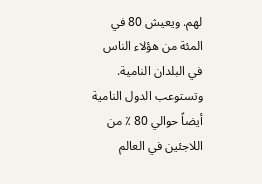لهم. ويعيش 80 في المئة من هؤلاء الناس في البلدان النامية. وتستوعب الدول النامية أيضاً حوالي 80 ٪ من اللاجئين في العالم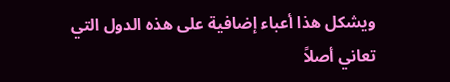ويشكل هذا أعباء إضافية على هذه الدول التي تعاني أصلاً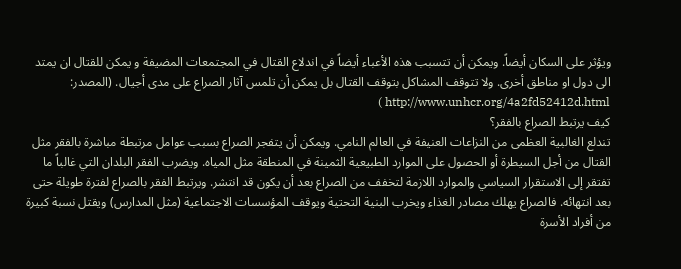ويؤثر على السكان أيضاً. ويمكن أن تتسبب هذه الأعباء أيضاً في اندلاع القتال في المجتمعات المضيفة و يمكن للقتال ان يمتد الى دول او مناطق أخرى. ولا تتوقف المشاكل بتوقف القتال بل يمكن أن تلمس آثار الصراع على مدى أجيال. (المصدر: http://www.unhcr.org/4a2fd52412d.html )
كيف يرتبط الصراع بالفقر؟
تندلع الغالبية العظمى من النزاعات العنيفة في العالم النامي. ويمكن أن يتفجر الصراع بسبب عوامل مرتبطة مباشرة بالفقر مثل القتال من أجل السيطرة أو الحصول على الموارد الطبيعية الثمينة في المنطقة مثل المياه. ويضرب الفقر البلدان التي غالباً ما تفتقر إلى الاستقرار السياسي والموارد اللازمة لتخفف من الصراع بعد أن يكون قد انتشر. ويرتبط الفقر بالصراع لفترة طويلة حتى بعد انتهائه. فالصراع يهلك مصادر الغذاء ويخرب البنية التحتية ويوقف المؤسسات الاجتماعية (مثل المدارس) ويقتل نسبة كبيرة من أفراد الأسرة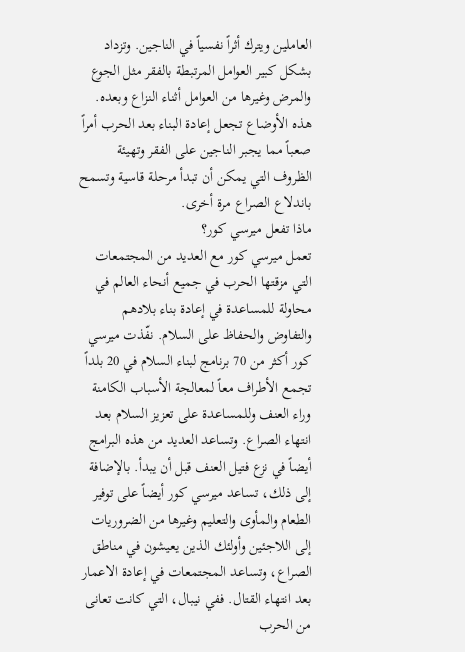العاملين ويترك أثراً نفسياً في الناجين. وتزداد بشكل كبير العوامل المرتبطة بالفقر مثل الجوع والمرض وغيرها من العوامل أثناء النزاع وبعده. هذه الأوضاع تجعل إعادة البناء بعد الحرب أمراً صعباً مما يجبر الناجين على الفقر وتهيئة الظروف التي يمكن أن تبدأ مرحلة قاسية وتسمح باندلاع الصراع مرة أخرى.
ماذا تفعل ميرسي كور؟
تعمل ميرسي كور مع العديد من المجتمعات التي مزقتها الحرب في جميع أنحاء العالم في محاولة للمساعدة في إعادة بناء بلادهم والتفاوض والحفاظ على السلام. نفّذت ميرسي كور أكثر من 70 برنامج لبناء السلام في 20 بلداً تجمع الأطراف معاً لمعالجة الأسباب الكامنة وراء العنف وللمساعدة على تعزيز السلام بعد انتهاء الصراع. وتساعد العديد من هذه البرامج أيضاً في نزع فتيل العنف قبل أن يبدأ. بالإضافة إلى ذلك، تساعد ميرسي كور أيضاً على توفير الطعام والمأوى والتعليم وغيرها من الضروريات إلى اللاجئين وأولئك الذين يعيشون في مناطق الصراع، وتساعد المجتمعات في إعادة الاعمار بعد انتهاء القتال. ففي نيبال، التي كانت تعانى من الحرب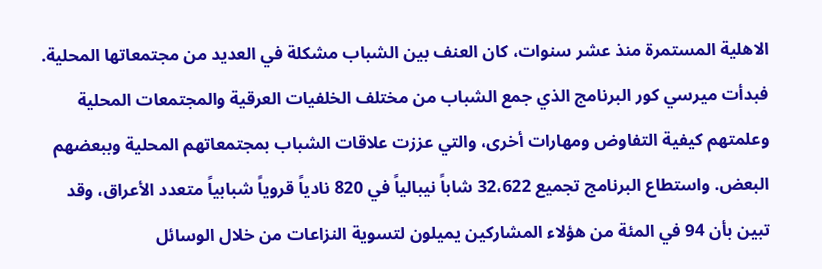الاهلية المستمرة منذ عشر سنوات، كان العنف بين الشباب مشكلة في العديد من مجتمعاتها المحلية. فبدأت ميرسي كور البرنامج الذي جمع الشباب من مختلف الخلفيات العرقية والمجتمعات المحلية وعلمتهم كيفية التفاوض ومهارات أخرى، والتي عززت علاقات الشباب بمجتمعاتهم المحلية وببعضهم البعض. واستطاع البرنامج تجميع 32،622 شاباً نيبالياً في 820 نادياً قروياً شبابياً متعدد الأعراق، وقد تبين بأن 94 في المئة من هؤلاء المشاركين يميلون لتسوية النزاعات من خلال الوسائل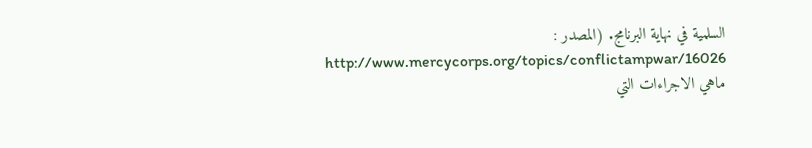السلمية في نهاية البرنامج. (المصدر : http://www.mercycorps.org/topics/conflictampwar/16026
ماهي الاجراءات التي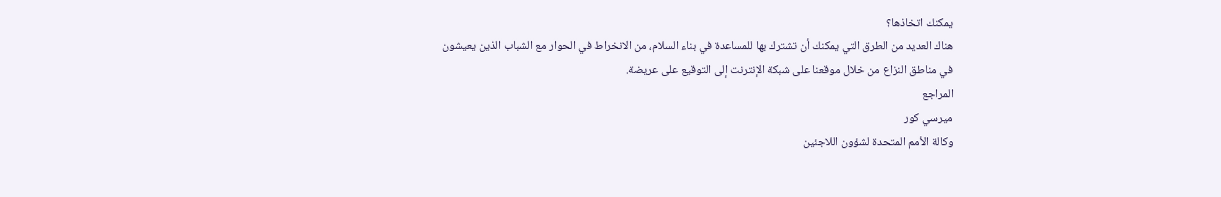يمكنك اتخاذها؟
هناك العديد من الطرق التي يمكنك أن تشترك بها للمساعدة في بناء السلام، من الانخراط في الحوار مع الشباب الذين يعيشون في مناطق النزاع من خلال موقعنا على شبكة الإنترنت إلى التوقيع على عريضة.
المراجع
ميرسي كور
وكالة الأمم المتحدة لشؤون اللاجئين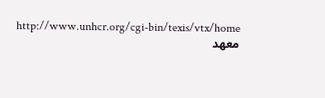http://www.unhcr.org/cgi-bin/texis/vtx/home
معهد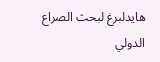هايدلبرغ لبحث الصراع الدولي